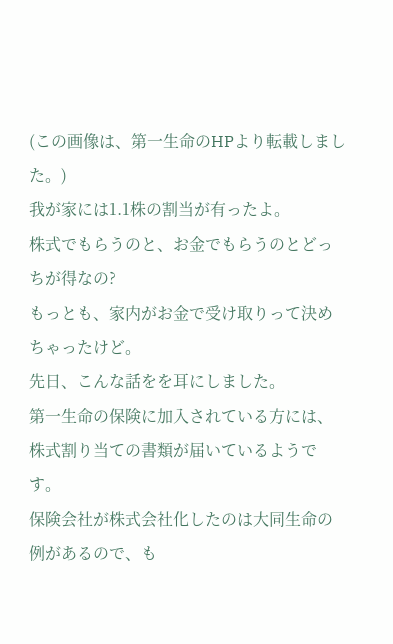(この画像は、第一生命のHPより転載しました。)
我が家には1.1株の割当が有ったよ。
株式でもらうのと、お金でもらうのとどっちが得なの?
もっとも、家内がお金で受け取りって決めちゃったけど。
先日、こんな話をを耳にしました。
第一生命の保険に加入されている方には、株式割り当ての書類が届いているようです。
保険会社が株式会社化したのは大同生命の例があるので、も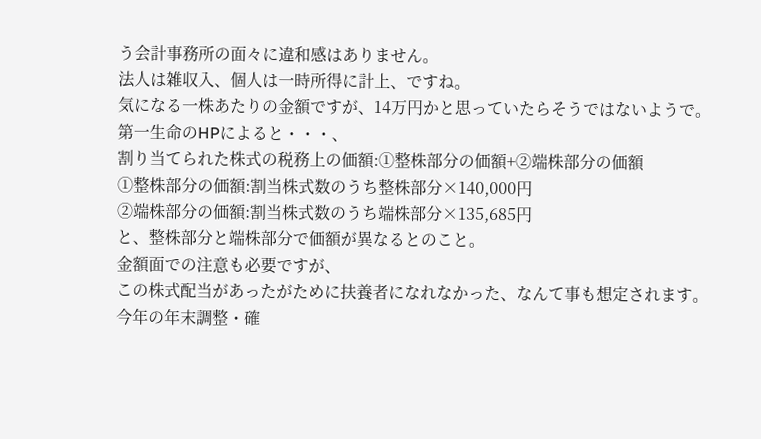う会計事務所の面々に違和感はありません。
法人は雑収入、個人は一時所得に計上、ですね。
気になる一株あたりの金額ですが、14万円かと思っていたらそうではないようで。
第一生命のHPによると・・・、
割り当てられた株式の税務上の価額:①整株部分の価額+②端株部分の価額
①整株部分の価額:割当株式数のうち整株部分×140,000円
②端株部分の価額:割当株式数のうち端株部分×135,685円
と、整株部分と端株部分で価額が異なるとのこと。
金額面での注意も必要ですが、
この株式配当があったがために扶養者になれなかった、なんて事も想定されます。
今年の年末調整・確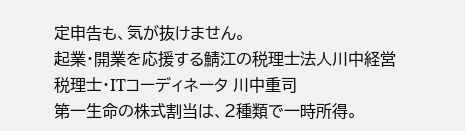定申告も、気が抜けません。
起業・開業を応援する鯖江の税理士法人川中経営
税理士・ITコーディネータ 川中重司
第一生命の株式割当は、2種類で一時所得。